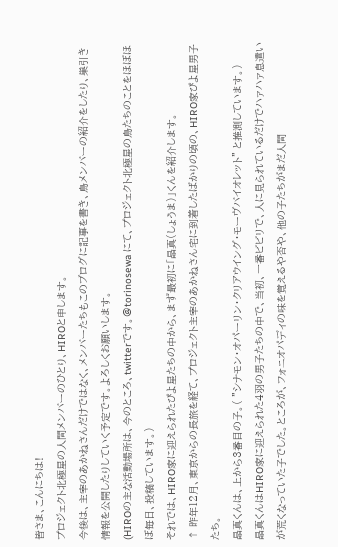皆さま、こんにちは!
プロジェクト北極星の人間メンバーのひとり、HIROと申します。
今後は、主宰のあかねさんだけではなく、メンバーたちもこのブログに記事を書き、鳥メンバーの紹介をしたり、巣引き情報を公開したりしていく予定です。よろしくお願いします。
(HIROの主な活動場所は、今のところ、twitterです。@torinosewa にて、プロジェクト北極星の鳥たちのことをほぼほぼ毎日、投稿しています。)
それでは、HIRO家に迎えられたぴよ星たちの中から、まず最初に「晶真(しょうま)」くんを紹介します。
↑ 昨年12月、東京からの長旅を経て、プロジェクト主宰のあかねさん宅に到着したばかりの頃の、HIRO家ぴよ星男子たち。
晶真くんは、上から3番目の子。( "シナモン・オパーリン・クリアウイング・モーヴバイオレット" と推測しています。)
晶真くんはHIRO家に迎えられた4羽の男子たちの中で、当初、一番ビビリで、人に見られているだけでハァハァ息遣いが荒くなっていた子でした。ところが、フォニオパディの味を覚えるや否や、他の子たちがまだ人間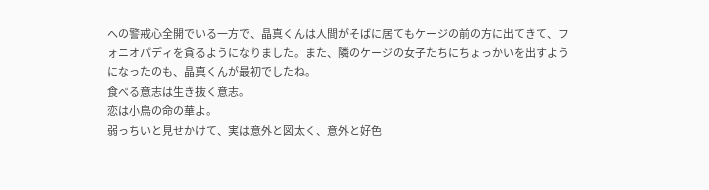への警戒心全開でいる一方で、晶真くんは人間がそばに居てもケージの前の方に出てきて、フォニオパディを貪るようになりました。また、隣のケージの女子たちにちょっかいを出すようになったのも、晶真くんが最初でしたね。
食べる意志は生き抜く意志。
恋は小鳥の命の華よ。
弱っちいと見せかけて、実は意外と図太く、意外と好色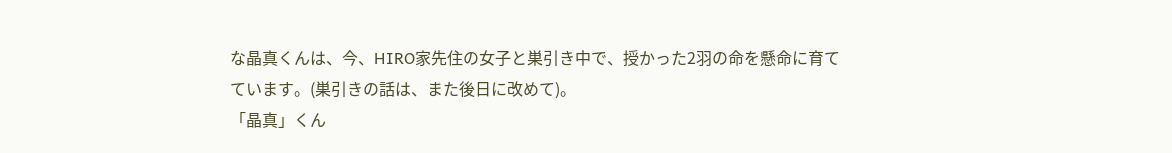な晶真くんは、今、HIRO家先住の女子と巣引き中で、授かった2羽の命を懸命に育てています。(巣引きの話は、また後日に改めて)。
「晶真」くん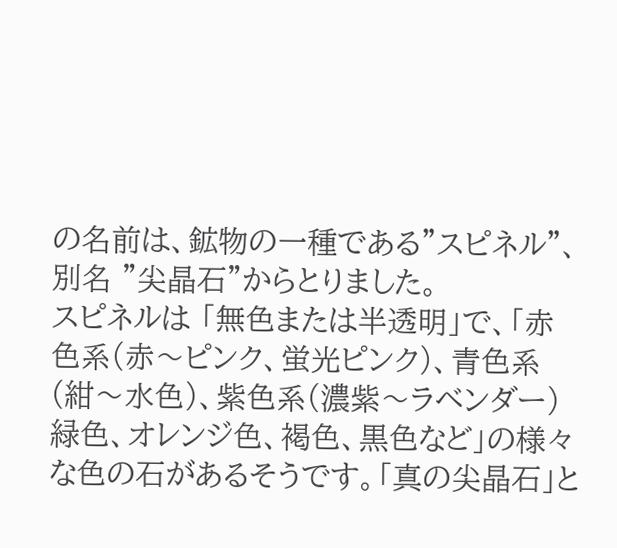の名前は、鉱物の一種である"スピネル"、別名 "尖晶石"からとりました。
スピネルは 「無色または半透明」で、「赤色系(赤〜ピンク、蛍光ピンク)、青色系(紺〜水色)、紫色系(濃紫〜ラベンダー)緑色、オレンジ色、褐色、黒色など」の様々な色の石があるそうです。「真の尖晶石」と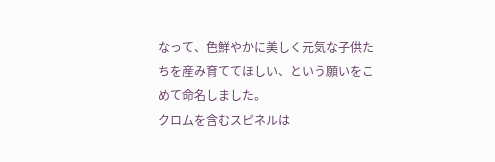なって、色鮮やかに美しく元気な子供たちを産み育ててほしい、という願いをこめて命名しました。
クロムを含むスピネルは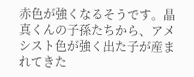赤色が強くなるそうです。晶真くんの子孫たちから、アメシスト色が強く出た子が産まれてきた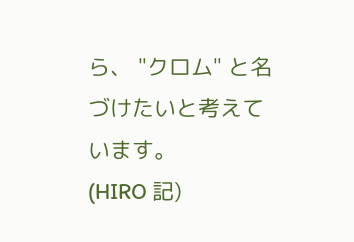ら、 "クロム" と名づけたいと考えています。
(HIRO 記)